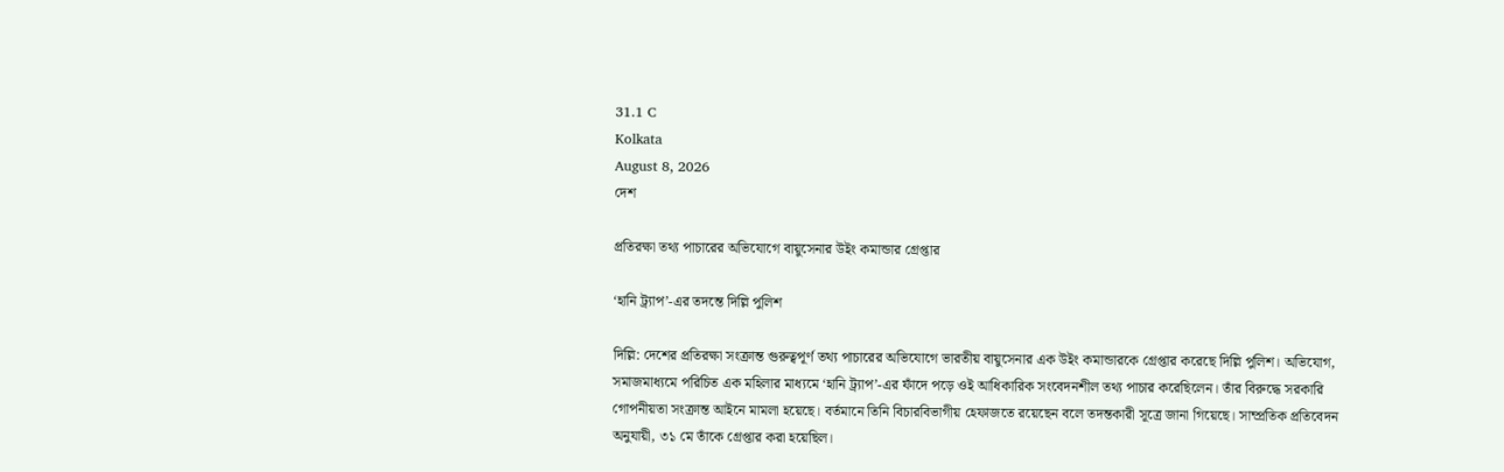31.1 C
Kolkata
August 8, 2026
দেশ

প্রতিরক্ষা তথ্য পাচারের অভিযোগে বায়ুসেনার উইং কমান্ডার গ্রেপ্তার

‘হানি ট্র্যাপ’-এর তদন্তে দিল্লি পুলিশ

দিল্লি: দেশের প্রতিরক্ষা সংক্রান্ত গুরুত্বপূর্ণ তথ্য পাচারের অভিযোগে ভারতীয় বায়ুসেনার এক উইং কমান্ডারকে গ্রেপ্তার করেছে দিল্লি পুলিশ। অভিযোগ, সমাজমাধ্যমে পরিচিত এক মহিলার মাধ্যমে ‘হানি ট্র্যাপ’-এর ফাঁদে পড়ে ওই আধিকারিক সংবেদনশীল তথ্য পাচার করেছিলেন। তাঁর বিরুদ্ধে সরকারি গোপনীয়তা সংক্রান্ত আইনে মামলা হয়েছে। বর্তমানে তিনি বিচারবিভাগীয় হেফাজতে রয়েছেন বলে তদন্তকারী সূত্রে জানা গিয়েছে। সাম্প্রতিক প্রতিবেদন অনুযায়ী, ৩১ মে তাঁকে গ্রেপ্তার করা হয়েছিল।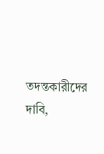তদন্তকারীদের দাবি,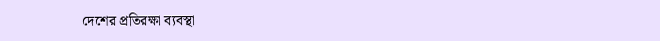দেশের প্রতিরক্ষা ব্যবস্থা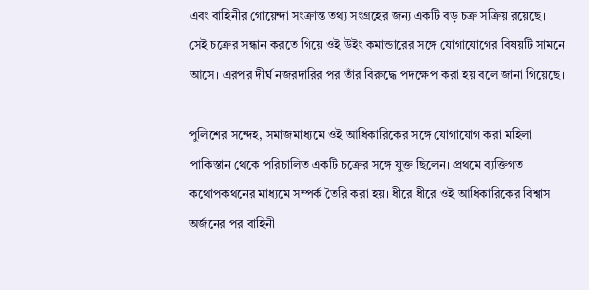এবং বাহিনীর গোয়েন্দা সংক্রান্ত তথ্য সংগ্রহের জন্য একটি বড় চক্র সক্রিয় রয়েছে। সেই চক্রের সন্ধান করতে গিয়ে ওই উইং কমান্ডারের সঙ্গে যোগাযোগের বিষয়টি সামনে আসে। এরপর দীর্ঘ নজরদারির পর তাঁর বিরুদ্ধে পদক্ষেপ করা হয় বলে জানা গিয়েছে।

পুলিশের সন্দেহ, সমাজমাধ্যমে ওই আধিকারিকের সঙ্গে যোগাযোগ করা মহিলা পাকিস্তান থেকে পরিচালিত একটি চক্রের সঙ্গে যুক্ত ছিলেন। প্রথমে ব্যক্তিগত কথোপকথনের মাধ্যমে সম্পর্ক তৈরি করা হয়। ধীরে ধীরে ওই আধিকারিকের বিশ্বাস অর্জনের পর বাহিনী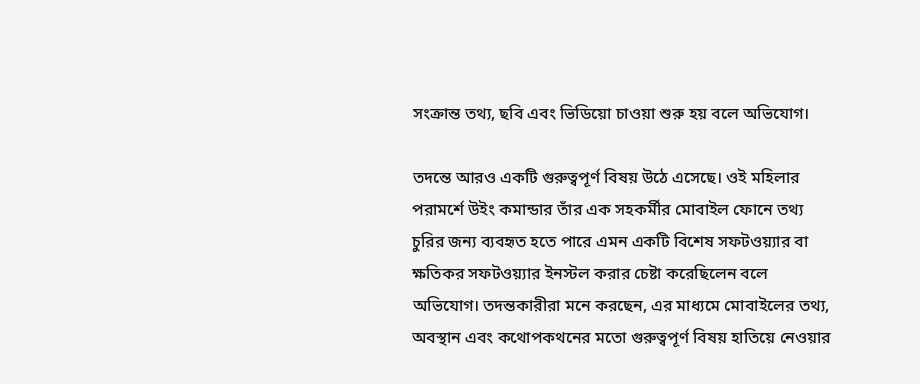সংক্রান্ত তথ্য, ছবি এবং ভিডিয়ো চাওয়া শুরু হয় বলে অভিযোগ।

তদন্তে আরও একটি গুরুত্বপূর্ণ বিষয় উঠে এসেছে। ওই মহিলার পরামর্শে উইং কমান্ডার তাঁর এক সহকর্মীর মোবাইল ফোনে তথ্য চুরির জন্য ব্যবহৃত হতে পারে এমন একটি বিশেষ সফটওয়্যার বা ক্ষতিকর সফটওয়্যার ইনস্টল করার চেষ্টা করেছিলেন বলে অভিযোগ। তদন্তকারীরা মনে করছেন, এর মাধ্যমে মোবাইলের তথ্য, অবস্থান এবং কথোপকথনের মতো গুরুত্বপূর্ণ বিষয় হাতিয়ে নেওয়ার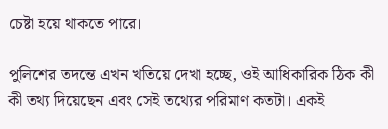চেষ্টা হয়ে থাকতে পারে।

পুলিশের তদন্তে এখন খতিয়ে দেখা হচ্ছে, ওই আধিকারিক ঠিক কী কী তথ্য দিয়েছেন এবং সেই তথ্যের পরিমাণ কতটা। একই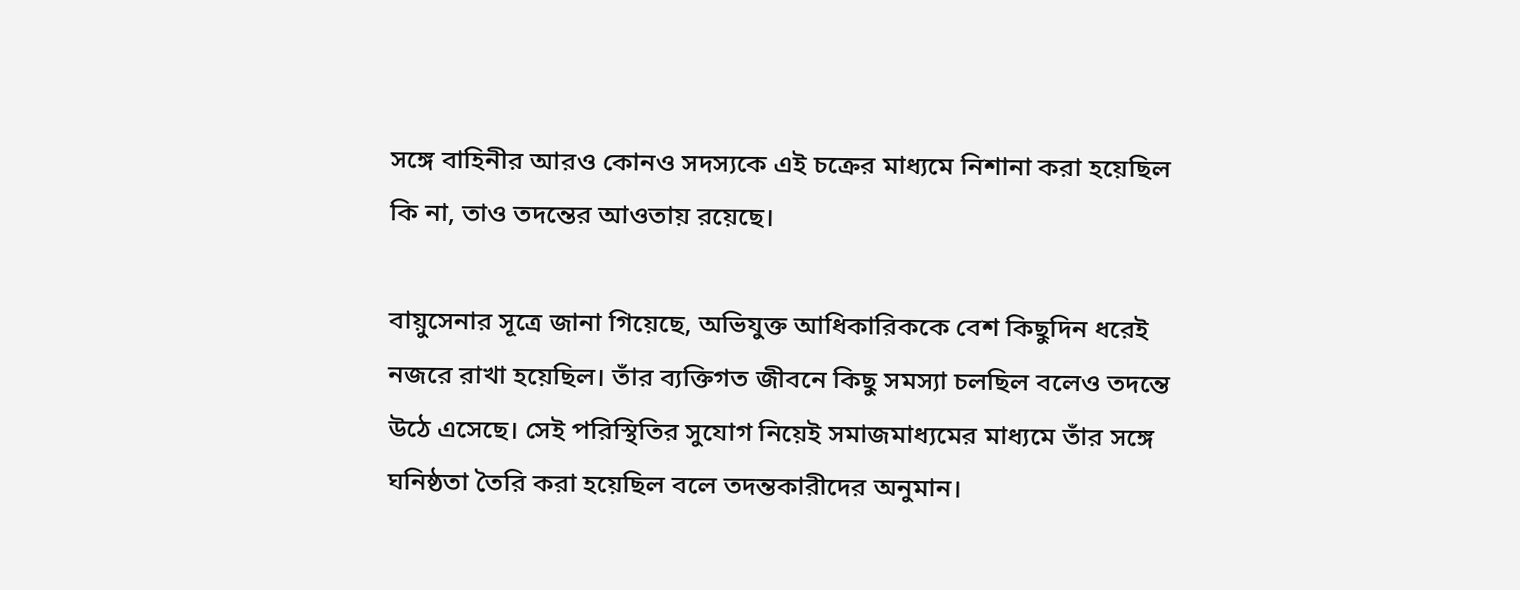সঙ্গে বাহিনীর আরও কোনও সদস্যকে এই চক্রের মাধ্যমে নিশানা করা হয়েছিল কি না, তাও তদন্তের আওতায় রয়েছে।

বায়ুসেনার সূত্রে জানা গিয়েছে, অভিযুক্ত আধিকারিককে বেশ কিছুদিন ধরেই নজরে রাখা হয়েছিল। তাঁর ব্যক্তিগত জীবনে কিছু সমস্যা চলছিল বলেও তদন্তে উঠে এসেছে। সেই পরিস্থিতির সুযোগ নিয়েই সমাজমাধ্যমের মাধ্যমে তাঁর সঙ্গে ঘনিষ্ঠতা তৈরি করা হয়েছিল বলে তদন্তকারীদের অনুমান।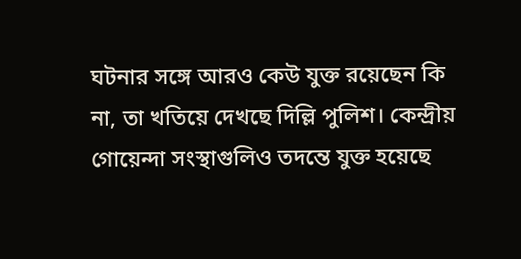ঘটনার সঙ্গে আরও কেউ যুক্ত রয়েছেন কি না, তা খতিয়ে দেখছে দিল্লি পুলিশ। কেন্দ্রীয় গোয়েন্দা সংস্থাগুলিও তদন্তে যুক্ত হয়েছে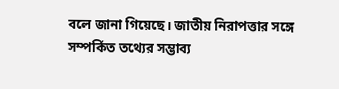বলে জানা গিয়েছে। জাতীয় নিরাপত্তার সঙ্গে সম্পর্কিত তথ্যের সম্ভাব্য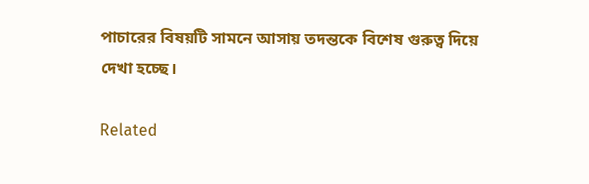পাচারের বিষয়টি সামনে আসায় তদন্তকে বিশেষ গুরুত্ব দিয়ে দেখা হচ্ছে।

Related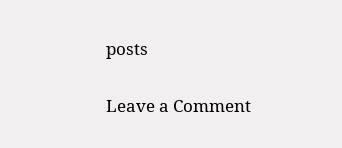posts

Leave a Comment